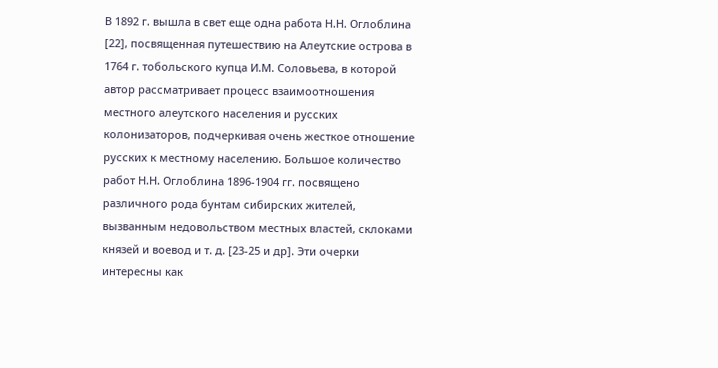В 1892 г. вышла в свет еще одна работа Н.Н. Оглоблина [22], посвященная путешествию на Алеутские острова в 1764 г. тобольского купца И.М. Соловьева, в которой автор рассматривает процесс взаимоотношения местного алеутского населения и русских колонизаторов, подчеркивая очень жесткое отношение русских к местному населению. Большое количество работ Н.Н. Оглоблина 1896-1904 гг. посвящено различного рода бунтам сибирских жителей, вызванным недовольством местных властей, склоками князей и воевод и т. д. [23-25 и др]. Эти очерки интересны как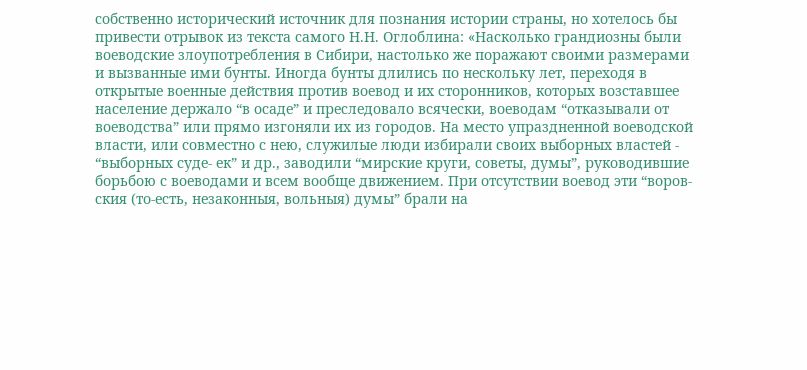собственно исторический источник для познания истории страны, но хотелось бы привести отрывок из текста самого Н.Н. Оглоблина: «Насколько грандиозны были воеводские злоупотребления в Сибири, настолько же поражают своими размерами и вызванные ими бунты. Иногда бунты длились по нескольку лет, переходя в открытые военные действия против воевод и их сторонников, которых возставшее население держало “в осаде” и преследовало всячески, воеводам “отказывали от воеводства” или прямо изгоняли их из городов. На место упраздненной воеводской власти, или совместно с нею, служилые люди избирали своих выборных властей - “выборных суде- ек” и др., заводили “мирские круги, советы, думы”, руководившие борьбою с воеводами и всем вообще движением. При отсутствии воевод эти “воров- ския (то-есть, незаконныя, вольныя) думы” брали на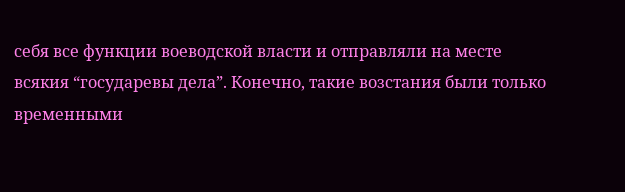себя все функции воеводской власти и отправляли на месте всякия “государевы дела”. Конечно, такие возстания были только временными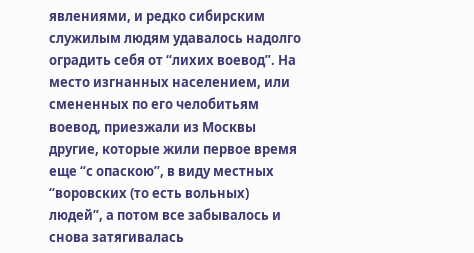явлениями, и редко сибирским служилым людям удавалось надолго оградить себя от “лихих воевод”. На место изгнанных населением, или смененных по его челобитьям воевод, приезжали из Москвы другие, которые жили первое время еще “с опаскою”, в виду местных “воровских (то есть вольных) людей”, а потом все забывалось и снова затягивалась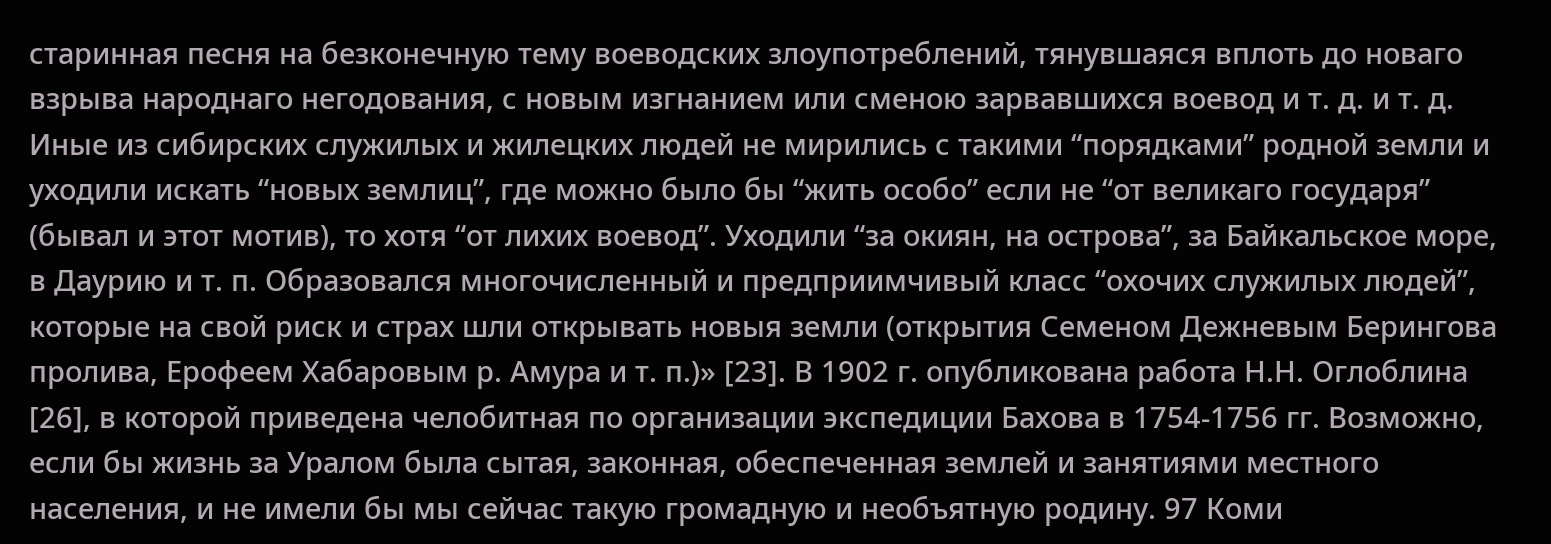старинная песня на безконечную тему воеводских злоупотреблений, тянувшаяся вплоть до новаго взрыва народнаго негодования, с новым изгнанием или сменою зарвавшихся воевод и т. д. и т. д. Иные из сибирских служилых и жилецких людей не мирились с такими “порядками” родной земли и уходили искать “новых землиц”, где можно было бы “жить особо” если не “от великаго государя” (бывал и этот мотив), то хотя “от лихих воевод”. Уходили “за окиян, на острова”, за Байкальское море, в Даурию и т. п. Образовался многочисленный и предприимчивый класс “охочих служилых людей”, которые на свой риск и страх шли открывать новыя земли (открытия Семеном Дежневым Берингова пролива, Ерофеем Хабаровым р. Амура и т. п.)» [23]. В 1902 г. опубликована работа Н.Н. Оглоблина [26], в которой приведена челобитная по организации экспедиции Бахова в 1754-1756 гг. Возможно, если бы жизнь за Уралом была сытая, законная, обеспеченная землей и занятиями местного населения, и не имели бы мы сейчас такую громадную и необъятную родину. 97 Коми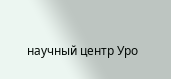научный центр Уро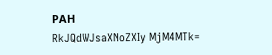РАН
RkJQdWJsaXNoZXIy MjM4MTk=